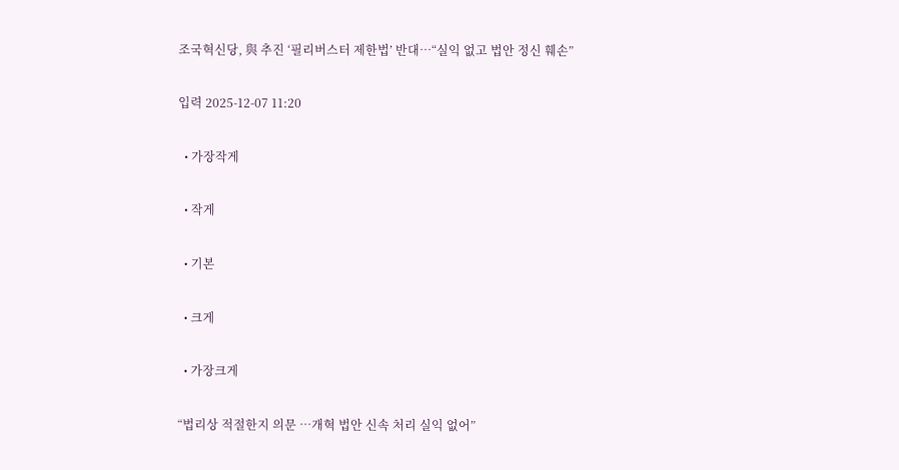조국혁신당, 與 추진 ‘필리버스터 제한법’ 반대…“실익 없고 법안 정신 훼손”

입력 2025-12-07 11:20

  • 가장작게

  • 작게

  • 기본

  • 크게

  • 가장크게

“법리상 적절한지 의문 …개혁 법안 신속 처리 실익 없어”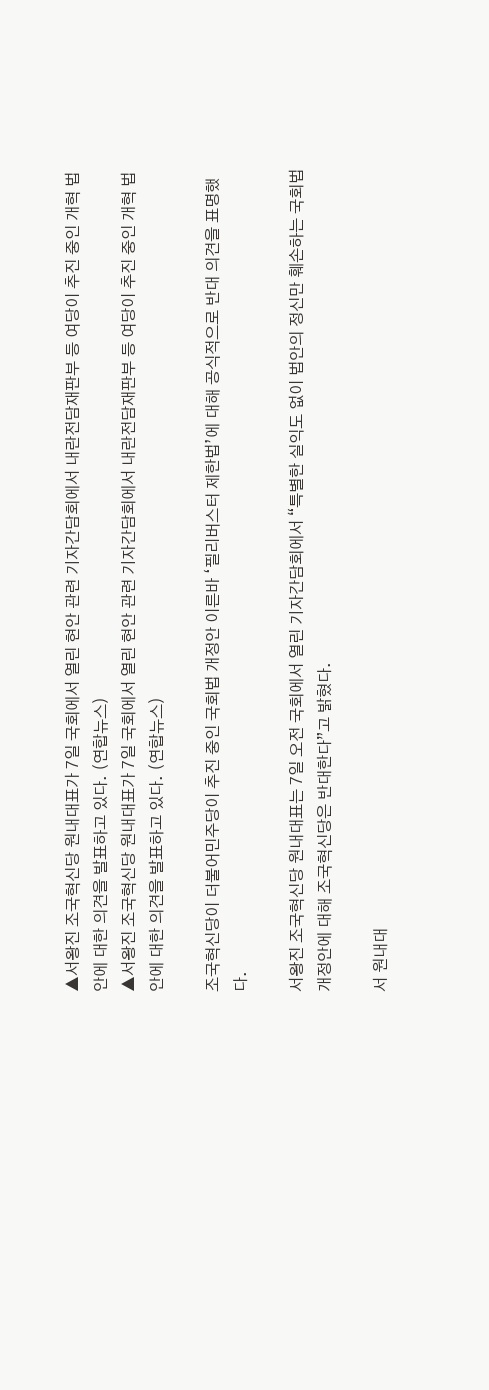▲서왕진 조국혁신당 원내대표가 7일 국회에서 열린 현안 관련 기자간담회에서 내란전담재판부 등 여당이 추진 중인 개혁 법안에 대한 의견을 발표하고 있다. (연합뉴스)
▲서왕진 조국혁신당 원내대표가 7일 국회에서 열린 현안 관련 기자간담회에서 내란전담재판부 등 여당이 추진 중인 개혁 법안에 대한 의견을 발표하고 있다. (연합뉴스)

조국혁신당이 더불어민주당이 추진 중인 국회법 개정안 이른바 ‘필리버스터 제한법’에 대해 공식적으로 반대 의견을 표명했다.

서왕진 조국혁신당 원내대표는 7일 오전 국회에서 열린 기자간담회에서 “특별한 실익도 없이 법안의 정신만 훼손하는 국회법 개정안에 대해 조국혁신당은 반대한다”고 밝혔다.

서 원내대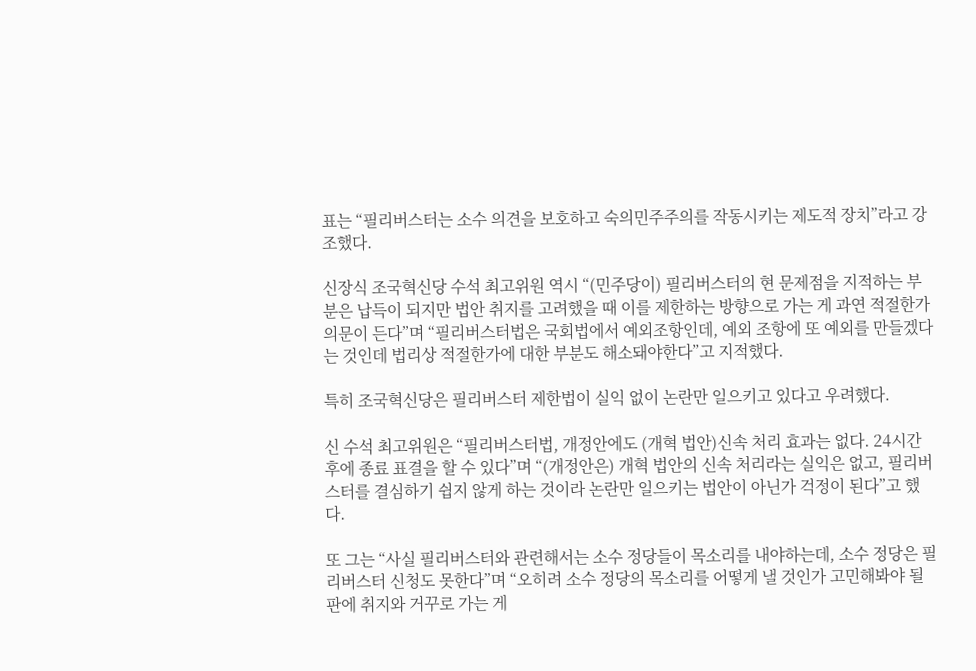표는 “필리버스터는 소수 의견을 보호하고 숙의민주주의를 작동시키는 제도적 장치”라고 강조했다.

신장식 조국혁신당 수석 최고위원 역시 “(민주당이) 필리버스터의 현 문제점을 지적하는 부분은 납득이 되지만 법안 취지를 고려했을 때 이를 제한하는 방향으로 가는 게 과연 적절한가 의문이 든다”며 “필리버스터법은 국회법에서 예외조항인데, 예외 조항에 또 예외를 만들겠다는 것인데 법리상 적절한가에 대한 부분도 해소돼야한다”고 지적했다.

특히 조국혁신당은 필리버스터 제한법이 실익 없이 논란만 일으키고 있다고 우려했다.

신 수석 최고위원은 “필리버스터법, 개정안에도 (개혁 법안)신속 처리 효과는 없다. 24시간 후에 종료 표결을 할 수 있다”며 “(개정안은) 개혁 법안의 신속 처리라는 실익은 없고, 필리버스터를 결심하기 쉽지 않게 하는 것이라 논란만 일으키는 법안이 아닌가 걱정이 된다”고 했다.

또 그는 “사실 필리버스터와 관련해서는 소수 정당들이 목소리를 내야하는데, 소수 정당은 필리버스터 신청도 못한다”며 “오히려 소수 정당의 목소리를 어떻게 낼 것인가 고민해봐야 될 판에 취지와 거꾸로 가는 게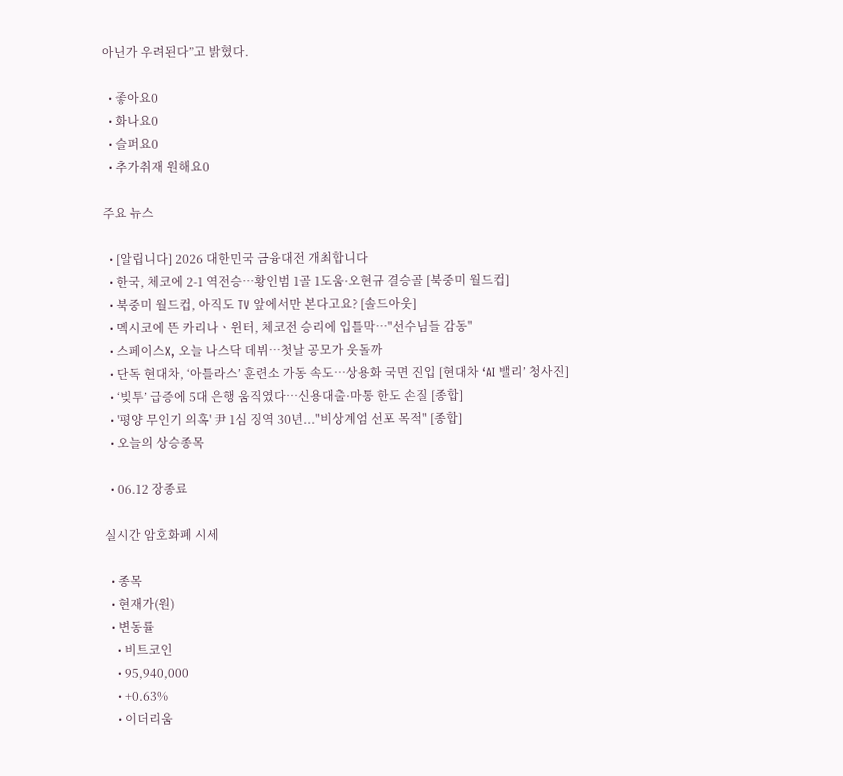아닌가 우려된다”고 밝혔다.

  • 좋아요0
  • 화나요0
  • 슬퍼요0
  • 추가취재 원해요0

주요 뉴스

  • [알립니다] 2026 대한민국 금융대전 개최합니다
  • 한국, 체코에 2-1 역전승…황인범 1골 1도움·오현규 결승골 [북중미 월드컵]
  • 북중미 월드컵, 아직도 TV 앞에서만 본다고요? [솔드아웃]
  • 멕시코에 뜬 카리나ㆍ윈터, 체코전 승리에 입틀막⋯"선수님들 감동"
  • 스페이스X, 오늘 나스닥 데뷔⋯첫날 공모가 웃돌까
  • 단독 현대차, ‘아틀라스’ 훈련소 가동 속도…상용화 국면 진입 [현대차 ‘AI 밸리’ 청사진]
  • ‘빚투’ 급증에 5대 은행 움직였다⋯신용대출·마통 한도 손질 [종합]
  • '평양 무인기 의혹' 尹 1심 징역 30년..."비상계엄 선포 목적" [종합]
  • 오늘의 상승종목

  • 06.12 장종료

실시간 암호화폐 시세

  • 종목
  • 현재가(원)
  • 변동률
    • 비트코인
    • 95,940,000
    • +0.63%
    • 이더리움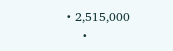• 2,515,000
    •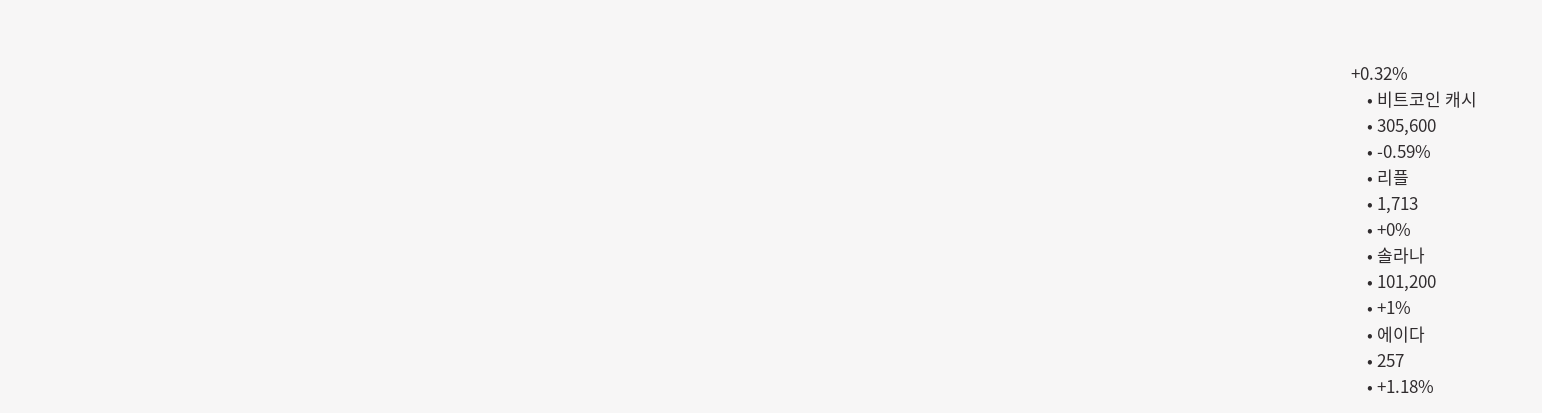+0.32%
    • 비트코인 캐시
    • 305,600
    • -0.59%
    • 리플
    • 1,713
    • +0%
    • 솔라나
    • 101,200
    • +1%
    • 에이다
    • 257
    • +1.18%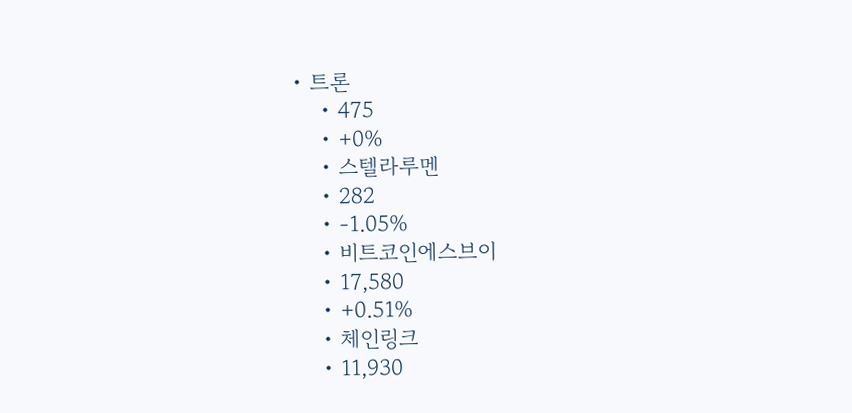• 트론
    • 475
    • +0%
    • 스텔라루멘
    • 282
    • -1.05%
    • 비트코인에스브이
    • 17,580
    • +0.51%
    • 체인링크
    • 11,930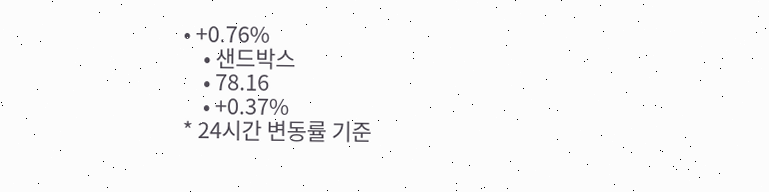• +0.76%
    • 샌드박스
    • 78.16
    • +0.37%
* 24시간 변동률 기준